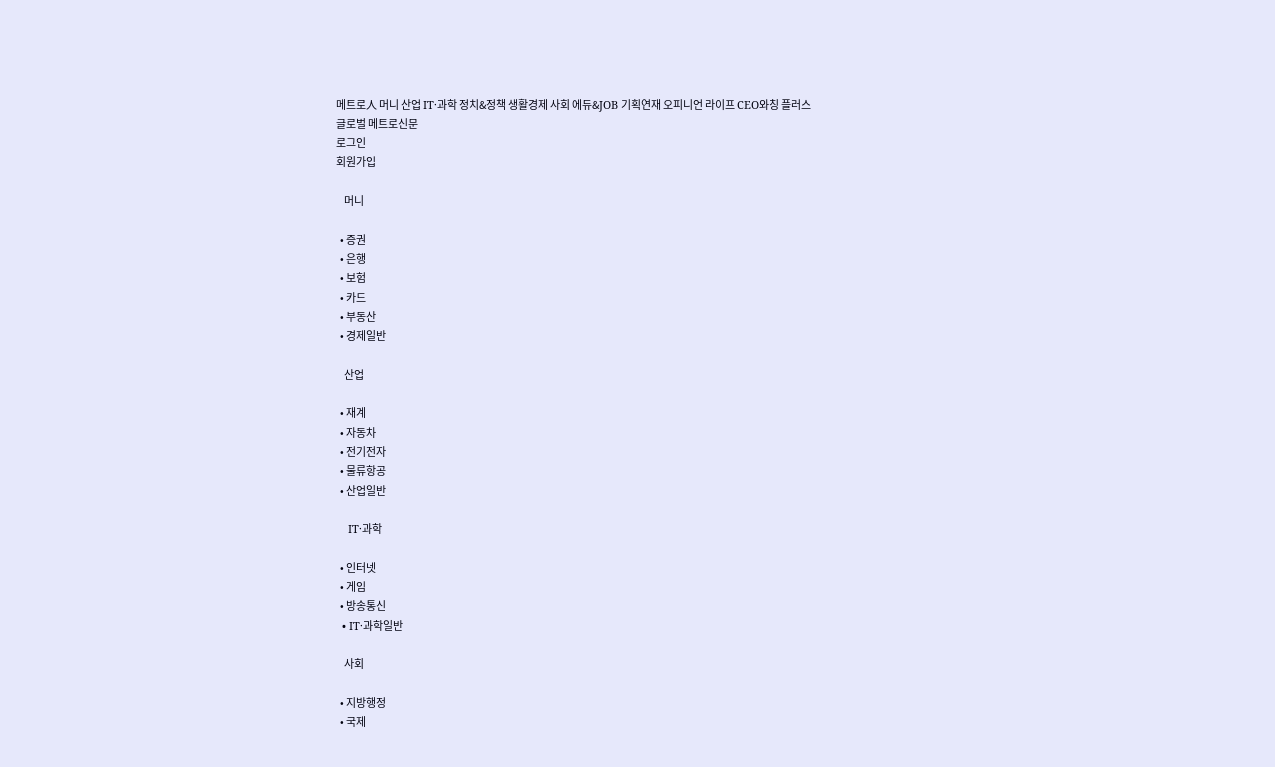메트로人 머니 산업 IT·과학 정치&정책 생활경제 사회 에듀&JOB 기획연재 오피니언 라이프 CEO와칭 플러스
글로벌 메트로신문
로그인
회원가입

    머니

  • 증권
  • 은행
  • 보험
  • 카드
  • 부동산
  • 경제일반

    산업

  • 재계
  • 자동차
  • 전기전자
  • 물류항공
  • 산업일반

    IT·과학

  • 인터넷
  • 게임
  • 방송통신
  • IT·과학일반

    사회

  • 지방행정
  • 국제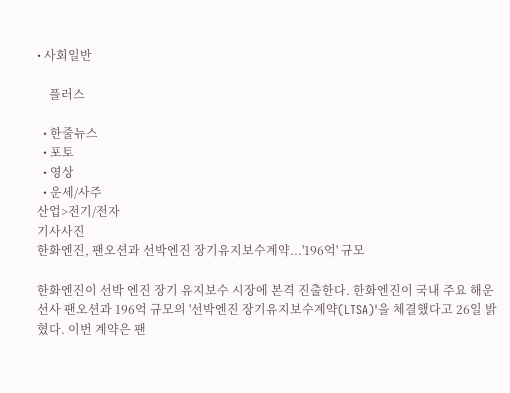• 사회일반

    플러스

  • 한줄뉴스
  • 포토
  • 영상
  • 운세/사주
산업>전기/전자
기사사진
한화엔진, 팬오션과 선박엔진 장기유지보수계약...'196억' 규모

한화엔진이 선박 엔진 장기 유지보수 시장에 본격 진출한다. 한화엔진이 국내 주요 해운선사 팬오션과 196억 규모의 '선박엔진 장기유지보수계약(LTSA)'을 체결했다고 26일 밝혔다. 이번 계약은 팬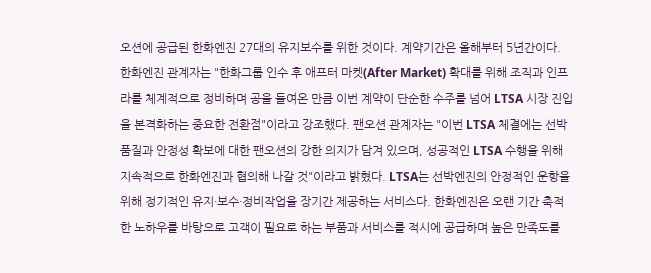오션에 공급된 한화엔진 27대의 유지보수를 위한 것이다. 계약기간은 올해부터 5년간이다. 한화엔진 관계자는 "한화그룹 인수 후 애프터 마켓(After Market) 확대를 위해 조직과 인프라를 체계적으로 정비하며 공을 들여온 만큼 이번 계약이 단순한 수주를 넘어 LTSA 시장 진입을 본격화하는 중요한 전환점"이라고 강조했다. 팬오션 관계자는 "이번 LTSA 체결에는 선박품질과 안정성 확보에 대한 팬오션의 강한 의지가 담겨 있으며, 성공적인 LTSA 수행을 위해 지속적으로 한화엔진과 협의해 나갈 것"이라고 밝혔다. LTSA는 선박엔진의 안정적인 운항을 위해 정기적인 유지·보수·정비작업을 장기간 제공하는 서비스다. 한화엔진은 오랜 기간 축적한 노하우를 바탕으로 고객이 필요로 하는 부품과 서비스를 적시에 공급하며 높은 만족도를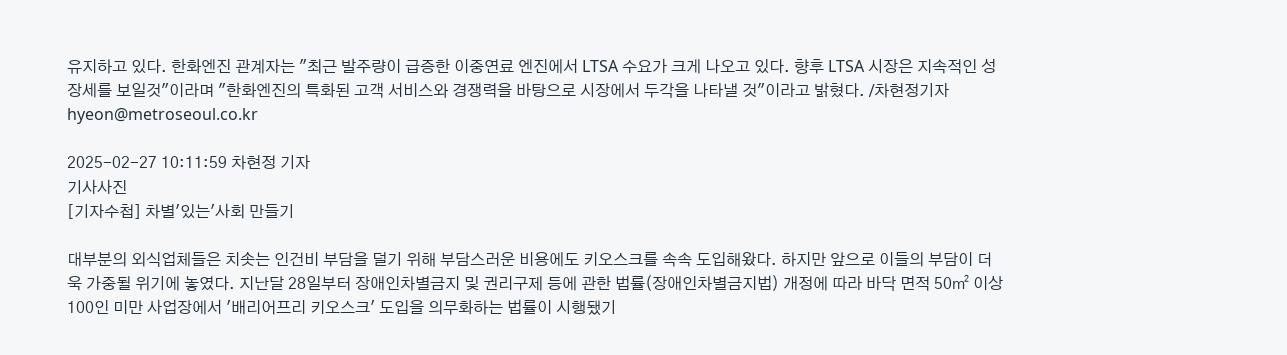유지하고 있다. 한화엔진 관계자는 "최근 발주량이 급증한 이중연료 엔진에서 LTSA 수요가 크게 나오고 있다. 향후 LTSA 시장은 지속적인 성장세를 보일것"이라며 "한화엔진의 특화된 고객 서비스와 경쟁력을 바탕으로 시장에서 두각을 나타낼 것"이라고 밝혔다. /차현정기자 hyeon@metroseoul.co.kr

2025-02-27 10:11:59 차현정 기자
기사사진
[기자수첩] 차별'있는'사회 만들기

대부분의 외식업체들은 치솟는 인건비 부담을 덜기 위해 부담스러운 비용에도 키오스크를 속속 도입해왔다. 하지만 앞으로 이들의 부담이 더욱 가중될 위기에 놓였다. 지난달 28일부터 장애인차별금지 및 권리구제 등에 관한 법률(장애인차별금지법) 개정에 따라 바닥 면적 50㎡ 이상 100인 미만 사업장에서 '배리어프리 키오스크' 도입을 의무화하는 법률이 시행됐기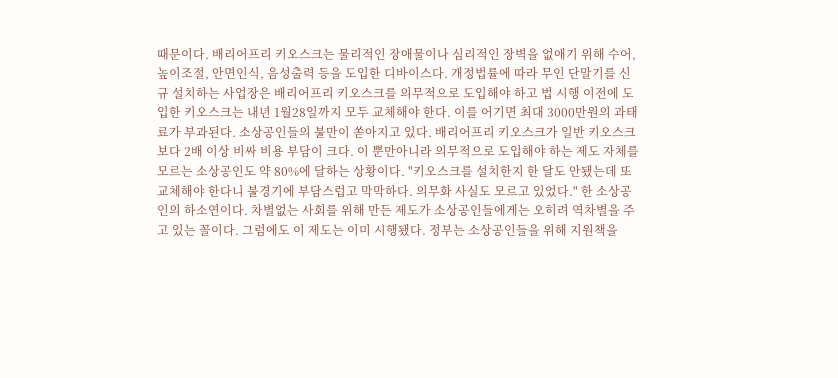때문이다. 배리어프리 키오스크는 물리적인 장애물이나 심리적인 장벽을 없애기 위해 수어, 높이조절, 안면인식, 음성출력 등을 도입한 디바이스다. 개정법률에 따라 무인 단말기를 신규 설치하는 사업장은 배리어프리 키오스크를 의무적으로 도입해야 하고 법 시행 이전에 도입한 키오스크는 내년 1월28일까지 모두 교체해야 한다. 이를 어기면 최대 3000만원의 과태료가 부과된다. 소상공인들의 불만이 쏟아지고 있다. 배리어프리 키오스크가 일반 키오스크보다 2배 이상 비싸 비용 부담이 크다. 이 뿐만아니라 의무적으로 도입해야 하는 제도 자체를 모르는 소상공인도 약 80%에 달하는 상황이다. "키오스크를 설치한지 한 달도 안됐는데 또 교체해야 한다니 불경기에 부담스럽고 막막하다. 의무화 사실도 모르고 있었다." 한 소상공인의 하소연이다. 차별없는 사회를 위해 만든 제도가 소상공인들에게는 오히려 역차별을 주고 있는 꼴이다. 그럼에도 이 제도는 이미 시행됐다. 정부는 소상공인들을 위해 지원책을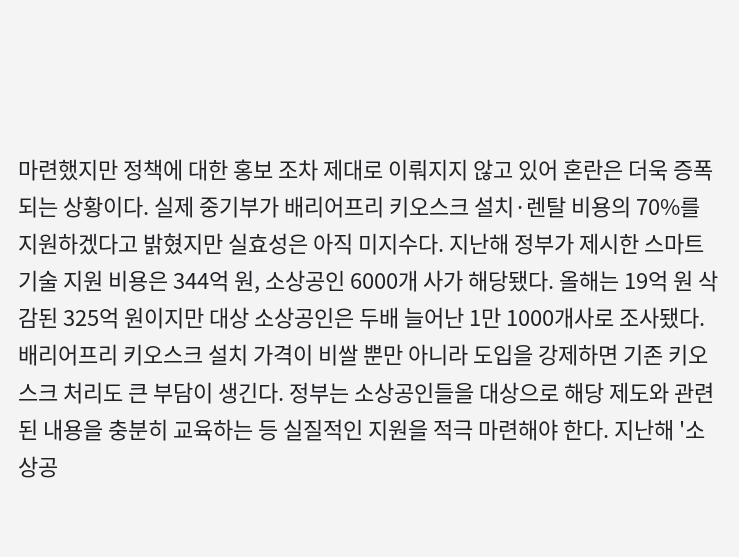마련했지만 정책에 대한 홍보 조차 제대로 이뤄지지 않고 있어 혼란은 더욱 증폭되는 상황이다. 실제 중기부가 배리어프리 키오스크 설치·렌탈 비용의 70%를 지원하겠다고 밝혔지만 실효성은 아직 미지수다. 지난해 정부가 제시한 스마트기술 지원 비용은 344억 원, 소상공인 6000개 사가 해당됐다. 올해는 19억 원 삭감된 325억 원이지만 대상 소상공인은 두배 늘어난 1만 1000개사로 조사됐다. 배리어프리 키오스크 설치 가격이 비쌀 뿐만 아니라 도입을 강제하면 기존 키오스크 처리도 큰 부담이 생긴다. 정부는 소상공인들을 대상으로 해당 제도와 관련된 내용을 충분히 교육하는 등 실질적인 지원을 적극 마련해야 한다. 지난해 '소상공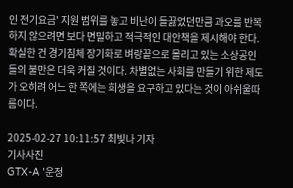인 전기요금' 지원 범위를 놓고 비난이 들끓었던만큼 과오를 반복하지 않으려면 보다 면밀하고 적극적인 대안책을 제시해야 한다. 확실한 건 경기침체 장기화로 벼랑끝으로 몰리고 있는 소상공인들의 불만은 더욱 커질 것이다. 차별없는 사회를 만들기 위한 제도가 오히려 어느 한 쪽에는 희생을 요구하고 있다는 것이 아쉬울따름이다.

2025-02-27 10:11:57 최빛나 기자
기사사진
GTX-A '운정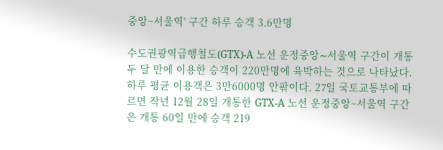중앙~서울역' 구간 하루 승객 3.6만명

수도권광역급행철도(GTX)-A 노선 운정중앙∼서울역 구간이 개통 두 달 만에 이용한 승객이 220만명에 육박하는 것으로 나타났다. 하루 평균 이용객은 3만6000명 안팎이다. 27일 국토교통부에 따르면 작년 12월 28일 개통한 GTX-A 노선 운정중앙~서울역 구간은 개통 60일 만에 승객 219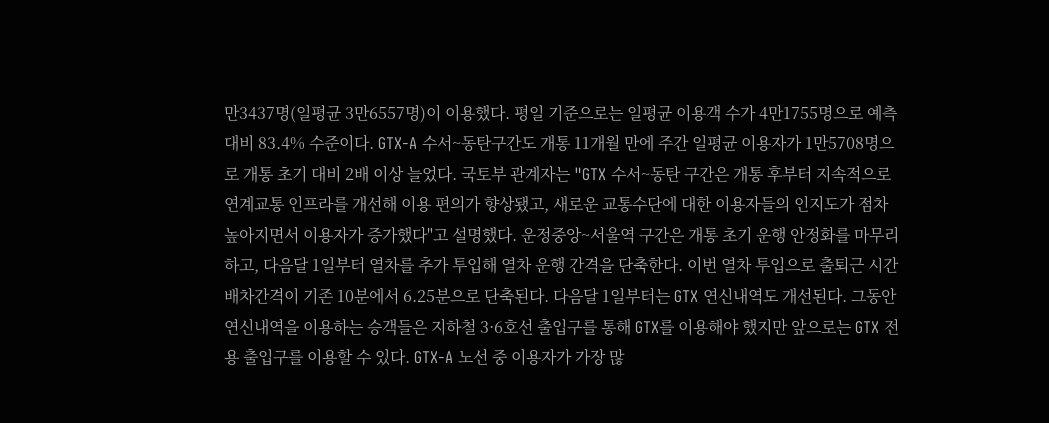만3437명(일평균 3만6557명)이 이용했다. 평일 기준으로는 일평균 이용객 수가 4만1755명으로 예측 대비 83.4% 수준이다. GTX-A 수서~동탄구간도 개통 11개월 만에 주간 일평균 이용자가 1만5708명으로 개통 초기 대비 2배 이상 늘었다. 국토부 관계자는 "GTX 수서~동탄 구간은 개통 후부터 지속적으로 연계교통 인프라를 개선해 이용 편의가 향상됐고, 새로운 교통수단에 대한 이용자들의 인지도가 점차 높아지면서 이용자가 증가했다"고 설명했다. 운정중앙~서울역 구간은 개통 초기 운행 안정화를 마무리하고, 다음달 1일부터 열차를 추가 투입해 열차 운행 간격을 단축한다. 이번 열차 투입으로 출퇴근 시간 배차간격이 기존 10분에서 6.25분으로 단축된다. 다음달 1일부터는 GTX 연신내역도 개선된다. 그동안 연신내역을 이용하는 승객들은 지하철 3·6호선 출입구를 통해 GTX를 이용해야 했지만 앞으로는 GTX 전용 출입구를 이용할 수 있다. GTX-A 노선 중 이용자가 가장 많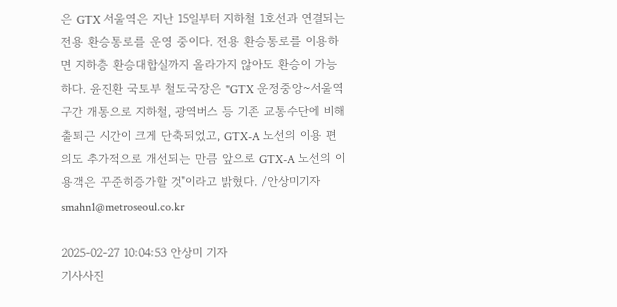은 GTX 서울역은 지난 15일부터 지하철 1호선과 연결되는 전용 환승통로를 운영 중이다. 전용 환승통로를 이용하면 지하층 환승대합실까지 올라가지 않아도 환승이 가능하다. 윤진환 국토부 철도국장은 "GTX 운정중앙~서울역 구간 개통으로 지하철, 광역버스 등 기존 교통수단에 비해 출퇴근 시간이 크게 단축되었고, GTX-A 노선의 이용 편의도 추가적으로 개선되는 만큼 앞으로 GTX-A 노선의 이용객은 꾸준히증가할 것"이라고 밝혔다. /안상미기자 smahn1@metroseoul.co.kr

2025-02-27 10:04:53 안상미 기자
기사사진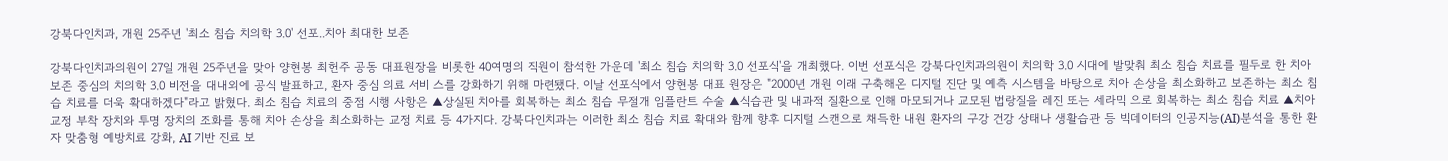강북다인치과, 개원 25주년 '최소 침습 치의학 3.0' 선포..치아 최대한 보존

강북다인치과의원이 27일 개원 25주년을 맞아 양현봉 최헌주 공동 대표원장을 비롯한 40여명의 직원이 참석한 가운데 '최소 침습 치의학 3.0 선포식'을 개최했다. 이번 선포식은 강북다인치과의원이 치의학 3.0 시대에 발맞춰 최소 침습 치료를 필두로 한 치아 보존 중심의 치의학 3.0 비전을 대내외에 공식 발표하고, 환자 중심 의료 서비 스를 강화하기 위해 마련됐다. 이날 선포식에서 양현봉 대표 원장은 "2000년 개원 이래 구축해온 디지털 진단 및 예측 시스템을 바탕으로 치아 손상을 최소화하고 보존하는 최소 침습 치료를 더욱 확대하겠다"라고 밝혔다. 최소 침습 치료의 중점 시행 사항은 ▲상실된 치아를 회복하는 최소 침습 무절개 임플란트 수술 ▲식습관 및 내과적 질환으로 인해 마모되거나 교모된 법랑질을 레진 또는 세라믹 으로 회복하는 최소 침습 치료 ▲치아 교정 부착 장치와 투명 장치의 조화를 통해 치아 손상을 최소화하는 교정 치료 등 4가지다. 강북다인치과는 이러한 최소 침습 치료 확대와 함께 향후 디지털 스캔으로 채득한 내원 환자의 구강 건강 상태나 생활습관 등 빅데이터의 인공지능(AI)분석을 통한 환자 맞춤형 예방치료 강화, AI 기반 진료 보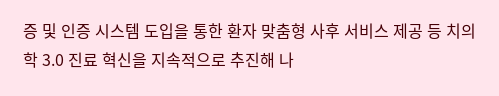증 및 인증 시스템 도입을 통한 환자 맞춤형 사후 서비스 제공 등 치의학 3.0 진료 혁신을 지속적으로 추진해 나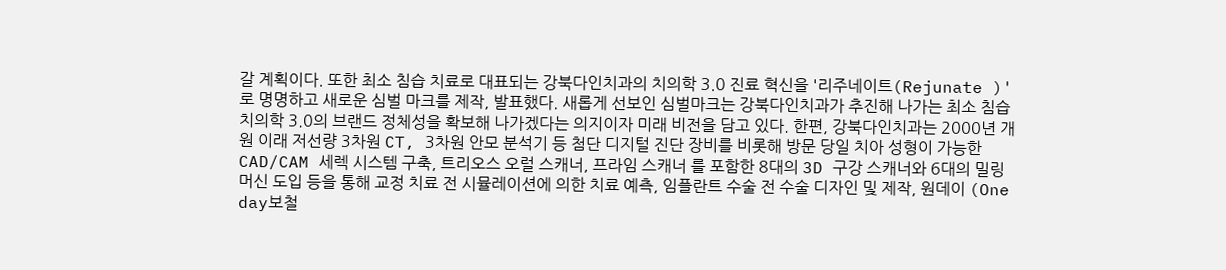갈 계획이다. 또한 최소 침습 치료로 대표되는 강북다인치과의 치의학 3.0 진료 혁신을 '리주네이트(Rejunate )'로 명명하고 새로운 심벌 마크를 제작, 발표했다. 새롭게 선보인 심벌마크는 강북다인치과가 추진해 나가는 최소 침습 치의학 3.0의 브랜드 정체성을 확보해 나가겠다는 의지이자 미래 비전을 담고 있다. 한편, 강북다인치과는 2000년 개원 이래 저선량 3차원 CT, 3차원 안모 분석기 등 첨단 디지털 진단 장비를 비롯해 방문 당일 치아 성형이 가능한 CAD/CAM 세렉 시스템 구축, 트리오스 오럴 스캐너, 프라임 스캐너 를 포함한 8대의 3D 구강 스캐너와 6대의 밀링 머신 도입 등을 통해 교정 치료 전 시뮬레이션에 의한 치료 예측, 임플란트 수술 전 수술 디자인 및 제작, 원데이 (One day보철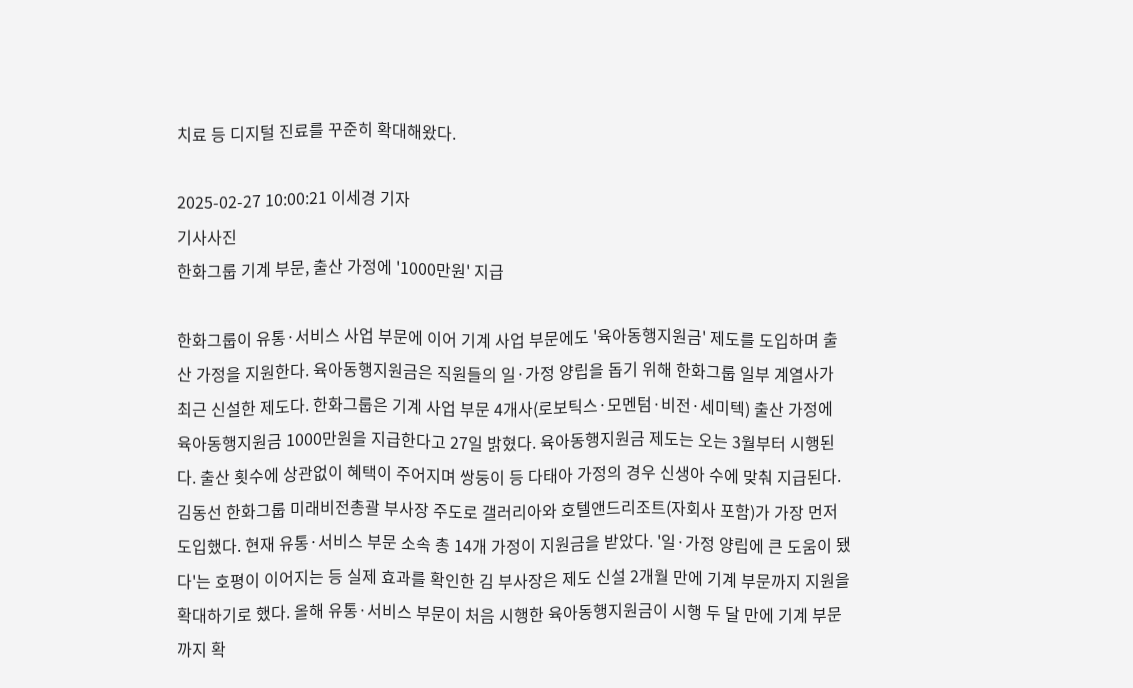치료 등 디지털 진료를 꾸준히 확대해왔다.

2025-02-27 10:00:21 이세경 기자
기사사진
한화그룹 기계 부문, 출산 가정에 '1000만원' 지급

한화그룹이 유통·서비스 사업 부문에 이어 기계 사업 부문에도 '육아동행지원금' 제도를 도입하며 출산 가정을 지원한다. 육아동행지원금은 직원들의 일·가정 양립을 돕기 위해 한화그룹 일부 계열사가 최근 신설한 제도다. 한화그룹은 기계 사업 부문 4개사(로보틱스·모멘텀·비전·세미텍) 출산 가정에 육아동행지원금 1000만원을 지급한다고 27일 밝혔다. 육아동행지원금 제도는 오는 3월부터 시행된다. 출산 횟수에 상관없이 혜택이 주어지며 쌍둥이 등 다태아 가정의 경우 신생아 수에 맞춰 지급된다. 김동선 한화그룹 미래비전총괄 부사장 주도로 갤러리아와 호텔앤드리조트(자회사 포함)가 가장 먼저 도입했다. 현재 유통·서비스 부문 소속 총 14개 가정이 지원금을 받았다. '일·가정 양립에 큰 도움이 됐다'는 호평이 이어지는 등 실제 효과를 확인한 김 부사장은 제도 신설 2개월 만에 기계 부문까지 지원을 확대하기로 했다. 올해 유통·서비스 부문이 처음 시행한 육아동행지원금이 시행 두 달 만에 기계 부문까지 확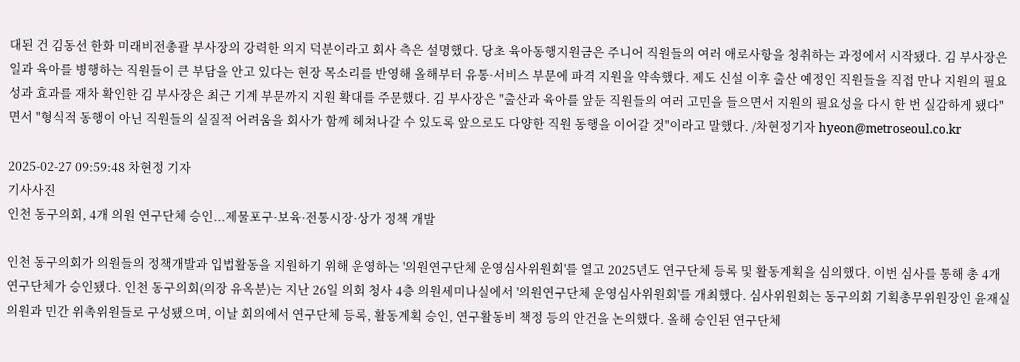대된 건 김동선 한화 미래비전총괄 부사장의 강력한 의지 덕분이라고 회사 측은 설명했다. 당초 육아동행지원금은 주니어 직원들의 여러 애로사항을 청취하는 과정에서 시작됐다. 김 부사장은 일과 육아를 병행하는 직원들이 큰 부담을 안고 있다는 현장 목소리를 반영해 올해부터 유통·서비스 부문에 파격 지원을 약속했다. 제도 신설 이후 출산 예정인 직원들을 직접 만나 지원의 필요성과 효과를 재차 확인한 김 부사장은 최근 기계 부문까지 지원 확대를 주문했다. 김 부사장은 "출산과 육아를 앞둔 직원들의 여러 고민을 들으면서 지원의 필요성을 다시 한 번 실감하게 됐다"면서 "형식적 동행이 아닌 직원들의 실질적 어려움을 회사가 함께 헤쳐나갈 수 있도록 앞으로도 다양한 직원 동행을 이어갈 것"이라고 말했다. /차현정기자 hyeon@metroseoul.co.kr

2025-02-27 09:59:48 차현정 기자
기사사진
인천 동구의회, 4개 의원 연구단체 승인...제물포구·보육·전통시장·상가 정책 개발

인천 동구의회가 의원들의 정책개발과 입법활동을 지원하기 위해 운영하는 '의원연구단체 운영심사위원회'를 열고 2025년도 연구단체 등록 및 활동계획을 심의했다. 이번 심사를 통해 총 4개 연구단체가 승인됐다. 인천 동구의회(의장 유옥분)는 지난 26일 의회 청사 4층 의원세미나실에서 '의원연구단체 운영심사위원회'를 개최했다. 심사위원회는 동구의회 기획총무위원장인 윤재실 의원과 민간 위촉위원들로 구성됐으며, 이날 회의에서 연구단체 등록, 활동계획 승인, 연구활동비 책정 등의 안건을 논의했다. 올해 승인된 연구단체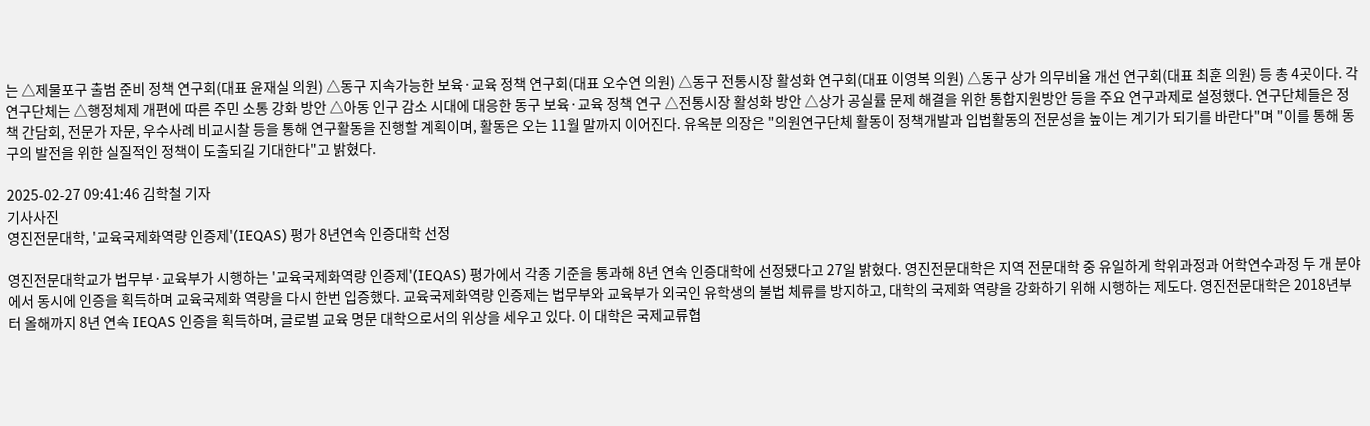는 △제물포구 출범 준비 정책 연구회(대표 윤재실 의원) △동구 지속가능한 보육·교육 정책 연구회(대표 오수연 의원) △동구 전통시장 활성화 연구회(대표 이영복 의원) △동구 상가 의무비율 개선 연구회(대표 최훈 의원) 등 총 4곳이다. 각 연구단체는 △행정체제 개편에 따른 주민 소통 강화 방안 △아동 인구 감소 시대에 대응한 동구 보육·교육 정책 연구 △전통시장 활성화 방안 △상가 공실률 문제 해결을 위한 통합지원방안 등을 주요 연구과제로 설정했다. 연구단체들은 정책 간담회, 전문가 자문, 우수사례 비교시찰 등을 통해 연구활동을 진행할 계획이며, 활동은 오는 11월 말까지 이어진다. 유옥분 의장은 "의원연구단체 활동이 정책개발과 입법활동의 전문성을 높이는 계기가 되기를 바란다"며 "이를 통해 동구의 발전을 위한 실질적인 정책이 도출되길 기대한다"고 밝혔다.

2025-02-27 09:41:46 김학철 기자
기사사진
영진전문대학, '교육국제화역량 인증제'(IEQAS) 평가 8년연속 인증대학 선정

영진전문대학교가 법무부·교육부가 시행하는 '교육국제화역량 인증제'(IEQAS) 평가에서 각종 기준을 통과해 8년 연속 인증대학에 선정됐다고 27일 밝혔다. 영진전문대학은 지역 전문대학 중 유일하게 학위과정과 어학연수과정 두 개 분야에서 동시에 인증을 획득하며 교육국제화 역량을 다시 한번 입증했다. 교육국제화역량 인증제는 법무부와 교육부가 외국인 유학생의 불법 체류를 방지하고, 대학의 국제화 역량을 강화하기 위해 시행하는 제도다. 영진전문대학은 2018년부터 올해까지 8년 연속 IEQAS 인증을 획득하며, 글로벌 교육 명문 대학으로서의 위상을 세우고 있다. 이 대학은 국제교류협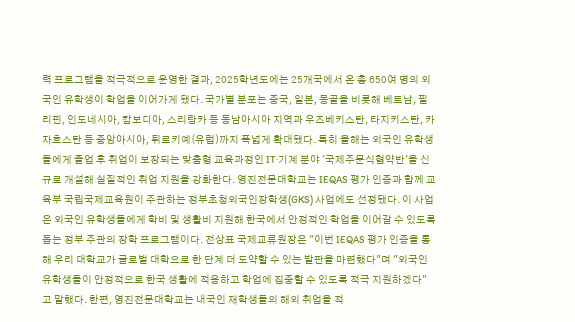력 프로그램을 적극적으로 운영한 결과, 2025학년도에는 25개국에서 온 총 650여 명의 외국인 유학생이 학업을 이어가게 됐다. 국가별 분포는 중국, 일본, 몽골을 비롯해 베트남, 필리핀, 인도네시아, 캄보디아, 스리랑카 등 동남아시아 지역과 우즈베키스탄, 타지키스탄, 카자흐스탄 등 중앙아시아, 튀르키예(유럽)까지 폭넓게 확대됐다. 특히 올해는 외국인 유학생들에게 졸업 후 취업이 보장되는 맞춤형 교육과정인 IT·기계 분야 '국제주문식협약반'을 신규로 개설해 실질적인 취업 지원을 강화한다. 영진전문대학교는 IEQAS 평가 인증과 함께 교육부 국립국제교육원이 주관하는 정부초청외국인장학생(GKS) 사업에도 선정됐다. 이 사업은 외국인 유학생들에게 학비 및 생활비 지원해 한국에서 안정적인 학업을 이어갈 수 있도록 돕는 정부 주관의 장학 프로그램이다. 전상표 국제교류원장은 "이번 IEQAS 평가 인증을 통해 우리 대학교가 글로벌 대학으로 한 단계 더 도약할 수 있는 발판을 마련했다"며 "외국인 유학생들이 안정적으로 한국 생활에 적응하고 학업에 집중할 수 있도록 적극 지원하겠다"고 말했다. 한편, 영진전문대학교는 내국인 재학생들의 해외 취업을 적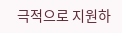극적으로 지원하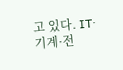고 있다. IT·기계·전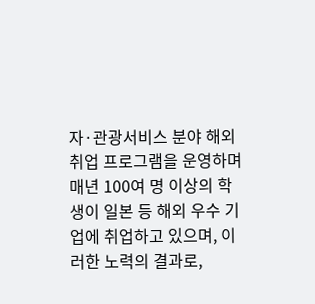자·관광서비스 분야 해외 취업 프로그램을 운영하며 매년 100여 명 이상의 학생이 일본 등 해외 우수 기업에 취업하고 있으며, 이러한 노력의 결과로,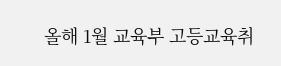올해 1월 교육부 고등교육취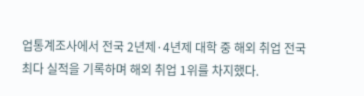업통계조사에서 전국 2년제·4년제 대학 중 해외 취업 전국 최다 실적을 기록하며 해외 취업 1위를 차지했다.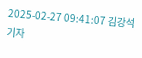2025-02-27 09:41:07 김강석 기자